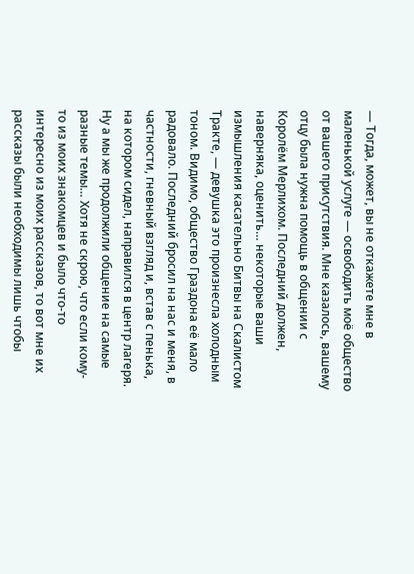— Тогда, может, вы не откажете мне в маленькой услуге — освободить моё общество от вашего присутствия. Мне казалось, вашему отцу была нужна помощь в общении с Королём Мерлихом. Последний должен, наверняка, оценить… некоторые ваши измышления касательно Битвы на Скалистом Тракте, — девушка это произнесла холодным тоном. Видимо, общество Граздона её мало радовало. Последний бросил на нас и меня, в частности, гневный взгляд и, встав с пенька, на котором сидел, направился в центр лагеря. Ну а мы же продолжили общение на самые разные темы… Хотя не скрою, что если кому-то из моих знакомцев и было что-то интересно из моих рассказов, то вот мне их рассказы были необходимы лишь чтобы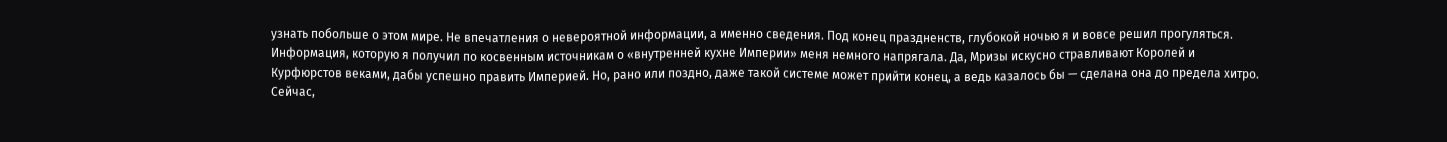узнать побольше о этом мире. Не впечатления о невероятной информации, а именно сведения. Под конец праздненств, глубокой ночью я и вовсе решил прогуляться.
Информация, которую я получил по косвенным источникам о «внутренней кухне Империи» меня немного напрягала. Да, Мризы искусно стравливают Королей и Курфюрстов веками, дабы успешно править Империей. Но, рано или поздно, даже такой системе может прийти конец, а ведь казалось бы — сделана она до предела хитро. Сейчас,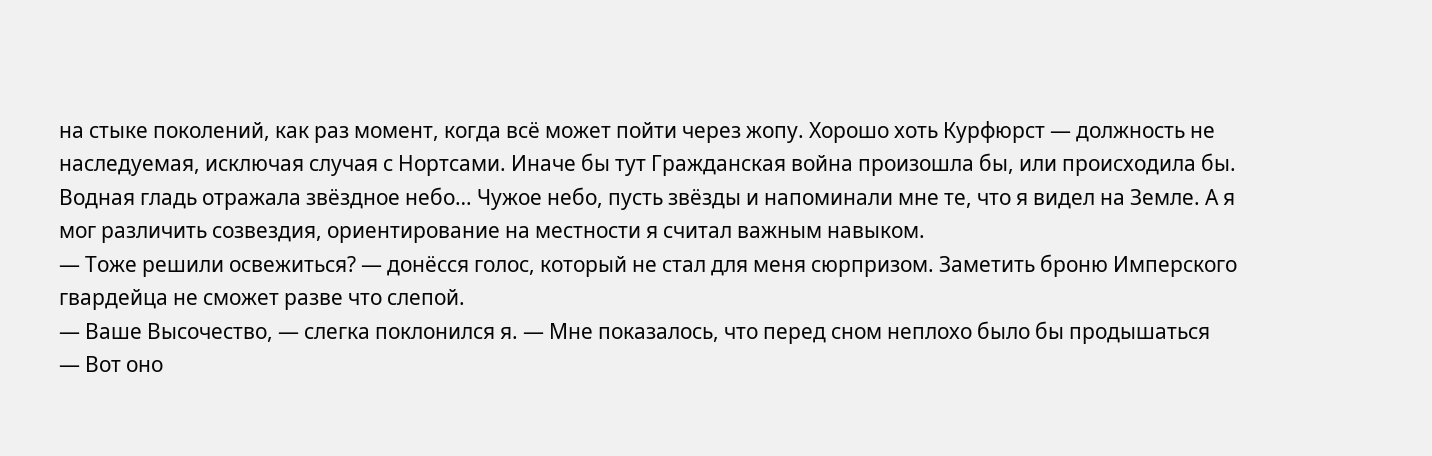на стыке поколений, как раз момент, когда всё может пойти через жопу. Хорошо хоть Курфюрст — должность не наследуемая, исключая случая с Нортсами. Иначе бы тут Гражданская война произошла бы, или происходила бы.
Водная гладь отражала звёздное небо… Чужое небо, пусть звёзды и напоминали мне те, что я видел на Земле. А я мог различить созвездия, ориентирование на местности я считал важным навыком.
— Тоже решили освежиться? — донёсся голос, который не стал для меня сюрпризом. Заметить броню Имперского гвардейца не сможет разве что слепой.
— Ваше Высочество, — слегка поклонился я. — Мне показалось, что перед сном неплохо было бы продышаться
— Вот оно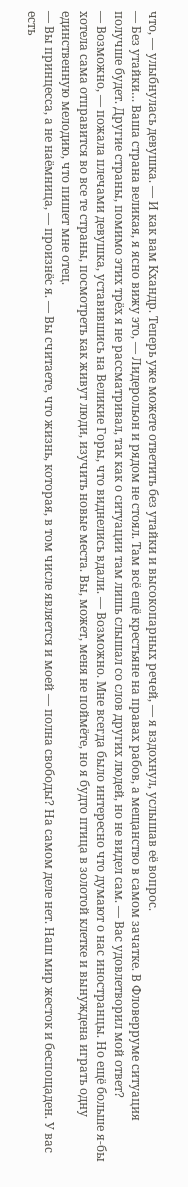что, — улыбнулась девушка. — И как вам Кхандр. Теперь уже можете ответить без утайки и высокопарных речей, — я вздохнул, услышав её вопрос.
— Без утайки… Ваша страна великая, я ясно вижу это, — Лидерольон и рядом не стоял. Там всё ещё крестьяне на правах рабов, а мещанство в самом зачатке. В Фловерруме ситуация получше будет. Другие страны, помимо этих трёх я не рассматривал, так как о ситуации там лишь слышал со слов других людей, но не видел сам. — Вас удовлетворил мой ответ?
— Возможно, — пожала плечами девушка, уставившись на Великие Горы, что виднелись вдали. — Возможно. Мне всегда было интересно что думают о нас иностранцы. Но ещё больше я-бы хотела сама отправится во все те страны, посмотреть как живут люди, изучить новые места. Вы, может, меня не поймёте, но я будто птица в золотой клетке и вынуждена играть одну единственную мелодию, что пишет мне отец.
— Вы принцесса, а не наёмница, — произнёс я. — Вы считаете, что жизнь, которая, в том числе является и моей — полна свободы? На самом деле нет. Наш мир жесток и беспощаден. У вас есть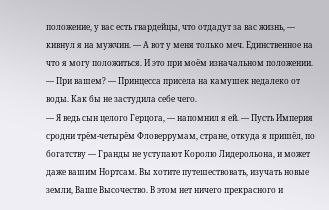положение, у вас есть гвардейцы, что отдадут за вас жизнь, — кивнул я на мужчин. — А вот у меня только меч. Единственное на что я могу положиться. И это при моём изначальном положении.
— При вашем? — Принцесса присела на камушек недалеко от воды. Как бы не застудила себе чего.
— Я ведь сын целого Герцога, — напомнил я ей. — Пусть Империя сродни трём-четырём Фловеррумам, стране, откуда я пришёл, по богатству — Гранды не уступают Королю Лидерольона, и может даже вашим Нортсам. Вы хотите путешествовать, изучать новые земли, Ваше Высочество. В этом нет ничего прекрасного и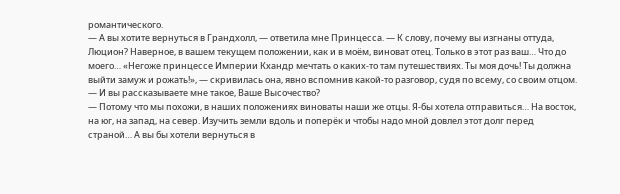романтического.
— А вы хотите вернуться в Грандхолл, — ответила мне Принцесса. — К слову, почему вы изгнаны оттуда, Люцион? Наверное, в вашем текущем положении, как и в моём, виноват отец. Только в этот раз ваш… Что до моего… «Негоже принцессе Империи Кхандр мечтать о каких-то там путешествиях. Ты моя дочь! Ты должна выйти замуж и рожать!», — скривилась она, явно вспомнив какой-то разговор, судя по всему, со своим отцом.
— И вы рассказываете мне такое, Ваше Высочество?
— Потому что мы похожи, в наших положениях виноваты наши же отцы. Я-бы хотела отправиться… На восток, на юг, на запад, на север. Изучить земли вдоль и поперёк и чтобы надо мной довлел этот долг перед страной… А вы бы хотели вернуться в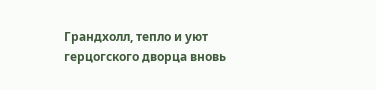Грандхолл, тепло и уют герцогского дворца вновь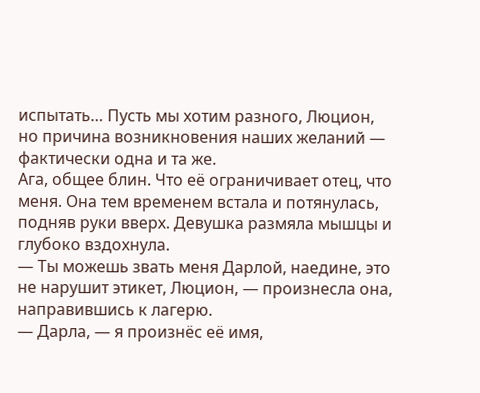испытать… Пусть мы хотим разного, Люцион, но причина возникновения наших желаний — фактически одна и та же.
Ага, общее блин. Что её ограничивает отец, что меня. Она тем временем встала и потянулась, подняв руки вверх. Девушка размяла мышцы и глубоко вздохнула.
— Ты можешь звать меня Дарлой, наедине, это не нарушит этикет, Люцион, — произнесла она, направившись к лагерю.
— Дарла, — я произнёс её имя,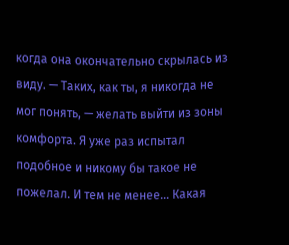когда она окончательно скрылась из виду. — Таких, как ты, я никогда не мог понять, — желать выйти из зоны комфорта. Я уже раз испытал подобное и никому бы такое не пожелал. И тем не менее… Какая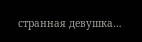странная девушка…